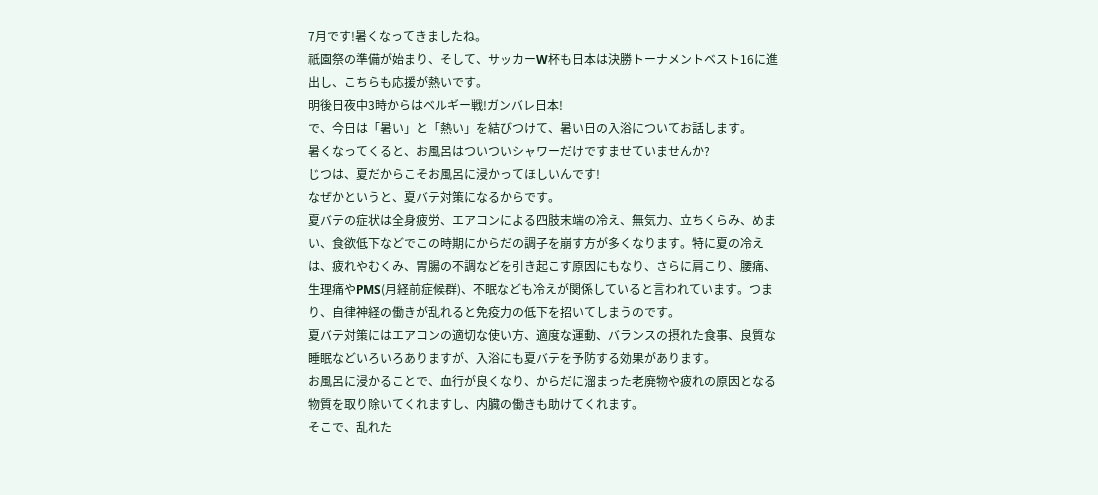7月です!暑くなってきましたね。
祇園祭の準備が始まり、そして、サッカーW杯も日本は決勝トーナメントベスト16に進出し、こちらも応援が熱いです。
明後日夜中3時からはベルギー戦!ガンバレ日本!
で、今日は「暑い」と「熱い」を結びつけて、暑い日の入浴についてお話します。
暑くなってくると、お風呂はついついシャワーだけですませていませんか?
じつは、夏だからこそお風呂に浸かってほしいんです!
なぜかというと、夏バテ対策になるからです。
夏バテの症状は全身疲労、エアコンによる四肢末端の冷え、無気力、立ちくらみ、めまい、食欲低下などでこの時期にからだの調子を崩す方が多くなります。特に夏の冷えは、疲れやむくみ、胃腸の不調などを引き起こす原因にもなり、さらに肩こり、腰痛、生理痛やPMS(月経前症候群)、不眠なども冷えが関係していると言われています。つまり、自律神経の働きが乱れると免疫力の低下を招いてしまうのです。
夏バテ対策にはエアコンの適切な使い方、適度な運動、バランスの摂れた食事、良質な睡眠などいろいろありますが、入浴にも夏バテを予防する効果があります。
お風呂に浸かることで、血行が良くなり、からだに溜まった老廃物や疲れの原因となる物質を取り除いてくれますし、内臓の働きも助けてくれます。
そこで、乱れた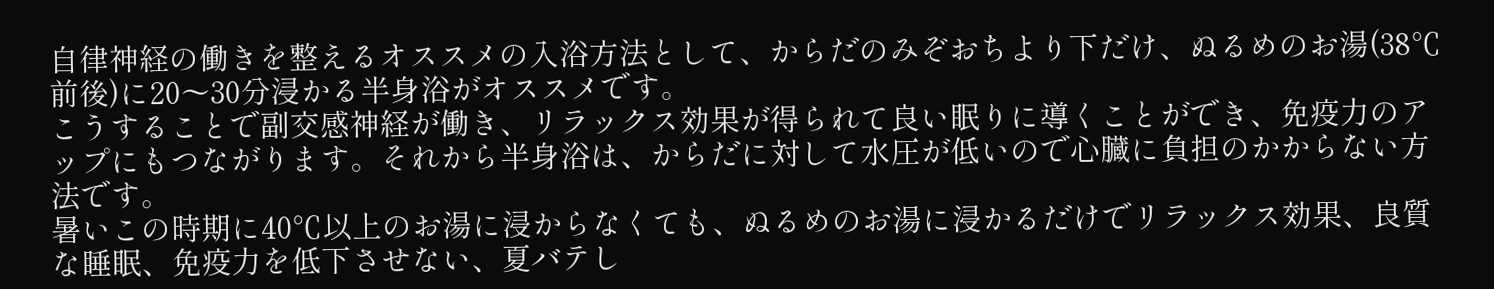自律神経の働きを整えるオススメの入浴方法として、からだのみぞおちより下だけ、ぬるめのお湯(38℃前後)に20〜30分浸かる半身浴がオススメです。
こうすることで副交感神経が働き、リラックス効果が得られて良い眠りに導くことができ、免疫力のアップにもつながります。それから半身浴は、からだに対して水圧が低いので心臓に負担のかからない方法です。
暑いこの時期に40℃以上のお湯に浸からなくても、ぬるめのお湯に浸かるだけでリラックス効果、良質な睡眠、免疫力を低下させない、夏バテし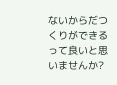ないからだつくりができるって良いと思いませんか?